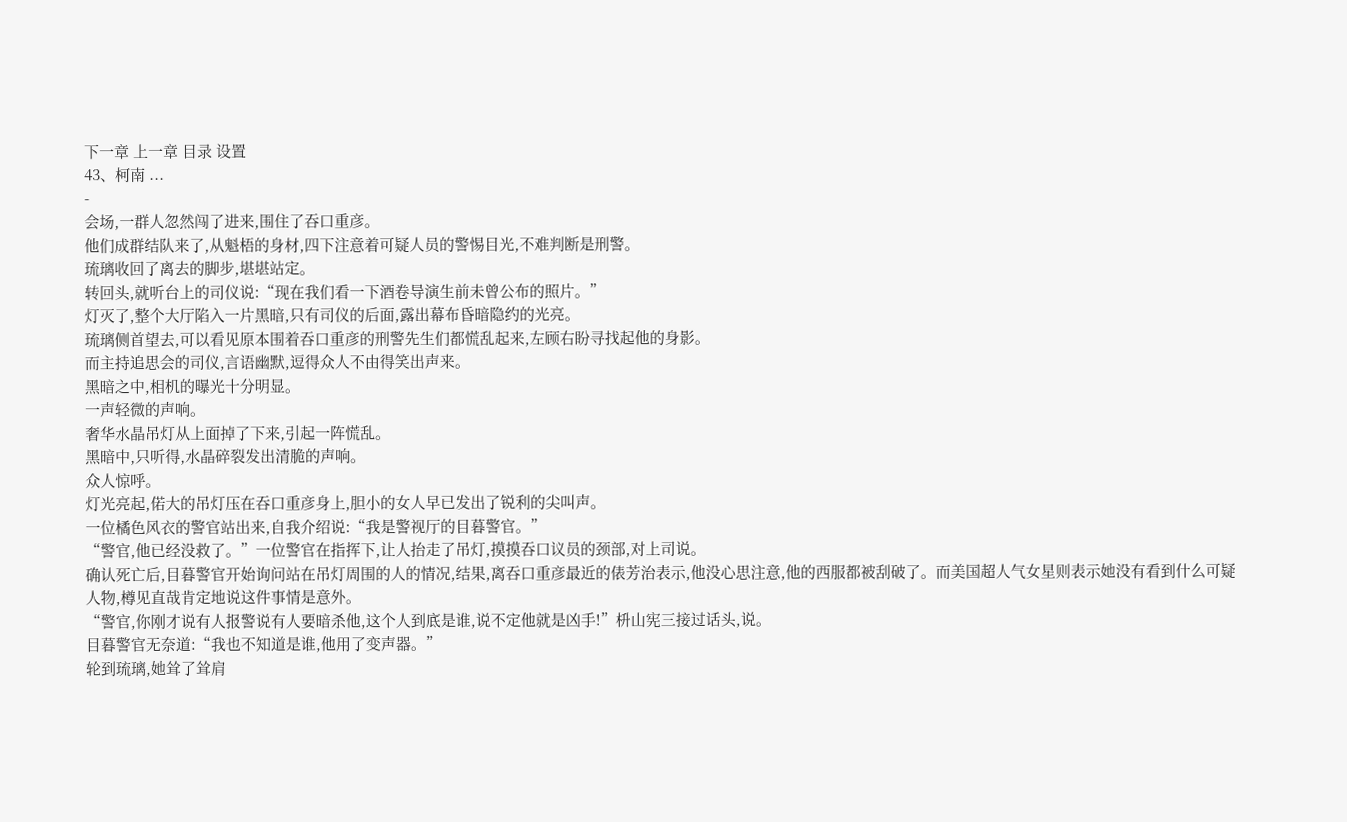下一章 上一章 目录 设置
43、柯南 ...
-
会场,一群人忽然闯了进来,围住了吞口重彦。
他们成群结队来了,从魁梧的身材,四下注意着可疑人员的警惕目光,不难判断是刑警。
琉璃收回了离去的脚步,堪堪站定。
转回头,就听台上的司仪说:“现在我们看一下酒卷导演生前未曾公布的照片。”
灯灭了,整个大厅陷入一片黑暗,只有司仪的后面,露出幕布昏暗隐约的光亮。
琉璃侧首望去,可以看见原本围着吞口重彦的刑警先生们都慌乱起来,左顾右盼寻找起他的身影。
而主持追思会的司仪,言语幽默,逗得众人不由得笑出声来。
黑暗之中,相机的曝光十分明显。
一声轻微的声响。
奢华水晶吊灯从上面掉了下来,引起一阵慌乱。
黑暗中,只听得,水晶碎裂发出清脆的声响。
众人惊呼。
灯光亮起,偌大的吊灯压在吞口重彦身上,胆小的女人早已发出了锐利的尖叫声。
一位橘色风衣的警官站出来,自我介绍说:“我是警视厅的目暮警官。”
“警官,他已经没救了。”一位警官在指挥下,让人抬走了吊灯,摸摸吞口议员的颈部,对上司说。
确认死亡后,目暮警官开始询问站在吊灯周围的人的情况,结果,离吞口重彦最近的俵芳治表示,他没心思注意,他的西服都被刮破了。而美国超人气女星则表示她没有看到什么可疑人物,樽见直哉肯定地说这件事情是意外。
“警官,你刚才说有人报警说有人要暗杀他,这个人到底是谁,说不定他就是凶手!”枡山宪三接过话头,说。
目暮警官无奈道:“我也不知道是谁,他用了变声器。”
轮到琉璃,她耸了耸肩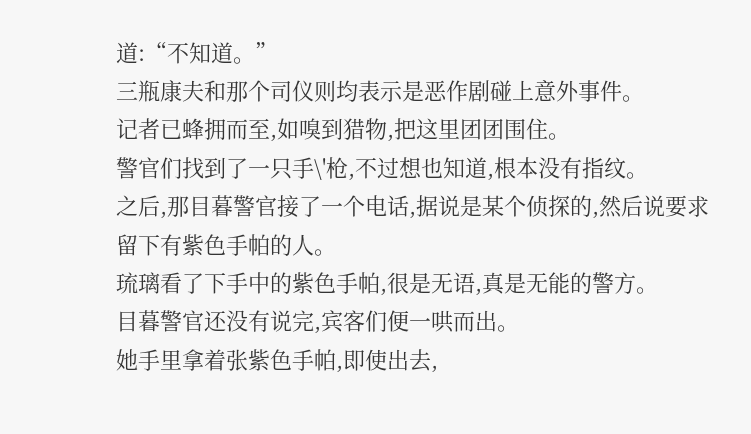道:“不知道。”
三瓶康夫和那个司仪则均表示是恶作剧碰上意外事件。
记者已蜂拥而至,如嗅到猎物,把这里团团围住。
警官们找到了一只手\'枪,不过想也知道,根本没有指纹。
之后,那目暮警官接了一个电话,据说是某个侦探的,然后说要求留下有紫色手帕的人。
琉璃看了下手中的紫色手帕,很是无语,真是无能的警方。
目暮警官还没有说完,宾客们便一哄而出。
她手里拿着张紫色手帕,即使出去,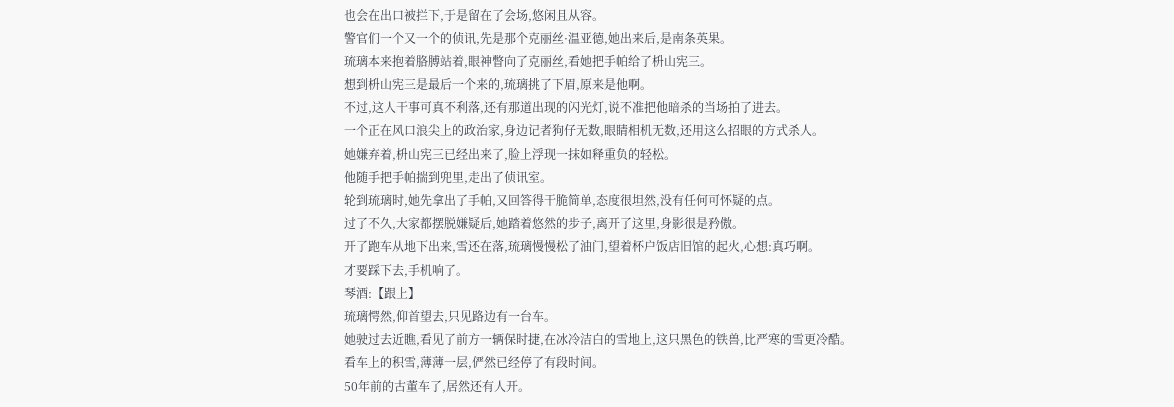也会在出口被拦下,于是留在了会场,悠闲且从容。
警官们一个又一个的侦讯,先是那个克丽丝·温亚德,她出来后,是南条英果。
琉璃本来抱着胳膊站着,眼神瞥向了克丽丝,看她把手帕给了枡山宪三。
想到枡山宪三是最后一个来的,琉璃挑了下眉,原来是他啊。
不过,这人干事可真不利落,还有那道出现的闪光灯,说不准把他暗杀的当场拍了进去。
一个正在风口浪尖上的政治家,身边记者狗仔无数,眼睛相机无数,还用这么招眼的方式杀人。
她嫌弃着,枡山宪三已经出来了,脸上浮现一抹如释重负的轻松。
他随手把手帕揣到兜里,走出了侦讯室。
轮到琉璃时,她先拿出了手帕,又回答得干脆简单,态度很坦然,没有任何可怀疑的点。
过了不久,大家都摆脱嫌疑后,她踏着悠然的步子,离开了这里,身影很是矜傲。
开了跑车从地下出来,雪还在落,琉璃慢慢松了油门,望着杯户饭店旧馆的起火,心想:真巧啊。
才要踩下去,手机响了。
琴酒:【跟上】
琉璃愕然,仰首望去,只见路边有一台车。
她驶过去近瞧,看见了前方一辆保时捷,在冰冷洁白的雪地上,这只黑色的铁兽,比严寒的雪更冷酷。
看车上的积雪,薄薄一层,俨然已经停了有段时间。
50年前的古董车了,居然还有人开。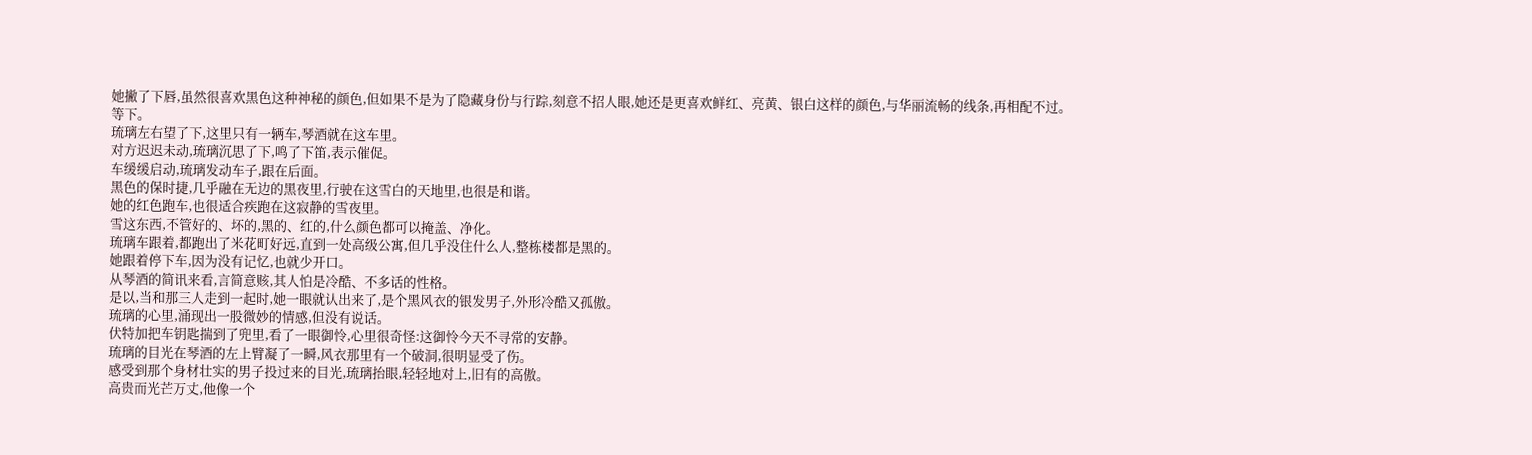她撇了下唇,虽然很喜欢黑色这种神秘的颜色,但如果不是为了隐藏身份与行踪,刻意不招人眼,她还是更喜欢鲜红、亮黄、银白这样的颜色,与华丽流畅的线条,再相配不过。
等下。
琉璃左右望了下,这里只有一辆车,琴酒就在这车里。
对方迟迟未动,琉璃沉思了下,鸣了下笛,表示催促。
车缓缓启动,琉璃发动车子,跟在后面。
黑色的保时捷,几乎融在无边的黑夜里,行驶在这雪白的天地里,也很是和谐。
她的红色跑车,也很适合疾跑在这寂静的雪夜里。
雪这东西,不管好的、坏的,黑的、红的,什么颜色都可以掩盖、净化。
琉璃车跟着,都跑出了米花町好远,直到一处高级公寓,但几乎没住什么人,整栋楼都是黑的。
她跟着停下车,因为没有记忆,也就少开口。
从琴酒的简讯来看,言简意赅,其人怕是冷酷、不多话的性格。
是以,当和那三人走到一起时,她一眼就认出来了,是个黑风衣的银发男子,外形冷酷又孤傲。
琉璃的心里,涌现出一股微妙的情感,但没有说话。
伏特加把车钥匙揣到了兜里,看了一眼御怜,心里很奇怪:这御怜今天不寻常的安静。
琉璃的目光在琴酒的左上臂凝了一瞬,风衣那里有一个破洞,很明显受了伤。
感受到那个身材壮实的男子投过来的目光,琉璃抬眼,轻轻地对上,旧有的高傲。
高贵而光芒万丈,他像一个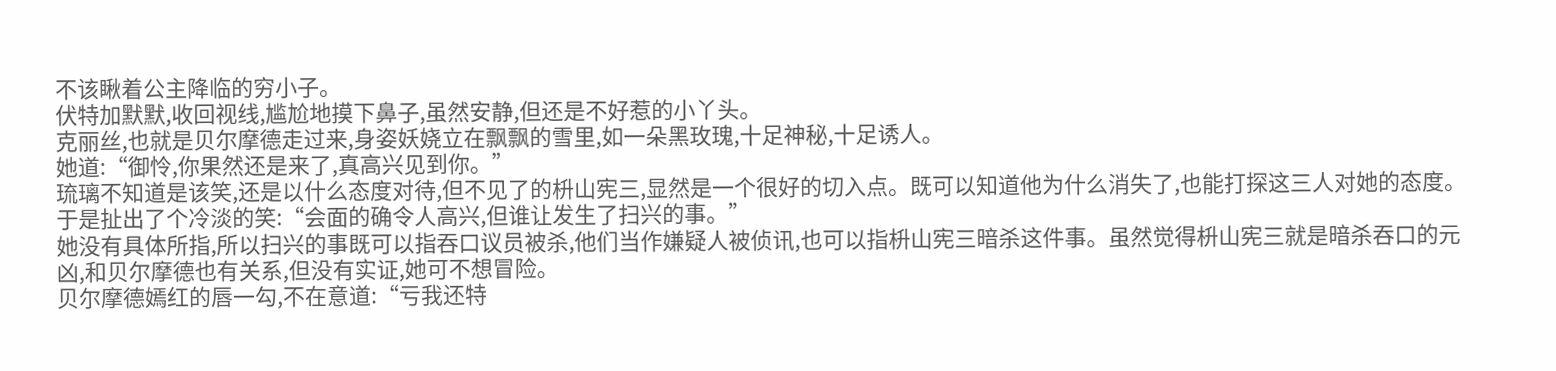不该瞅着公主降临的穷小子。
伏特加默默,收回视线,尴尬地摸下鼻子,虽然安静,但还是不好惹的小丫头。
克丽丝,也就是贝尔摩德走过来,身姿妖娆立在飘飘的雪里,如一朵黑玫瑰,十足神秘,十足诱人。
她道:“御怜,你果然还是来了,真高兴见到你。”
琉璃不知道是该笑,还是以什么态度对待,但不见了的枡山宪三,显然是一个很好的切入点。既可以知道他为什么消失了,也能打探这三人对她的态度。
于是扯出了个冷淡的笑:“会面的确令人高兴,但谁让发生了扫兴的事。”
她没有具体所指,所以扫兴的事既可以指吞口议员被杀,他们当作嫌疑人被侦讯,也可以指枡山宪三暗杀这件事。虽然觉得枡山宪三就是暗杀吞口的元凶,和贝尔摩德也有关系,但没有实证,她可不想冒险。
贝尔摩德嫣红的唇一勾,不在意道:“亏我还特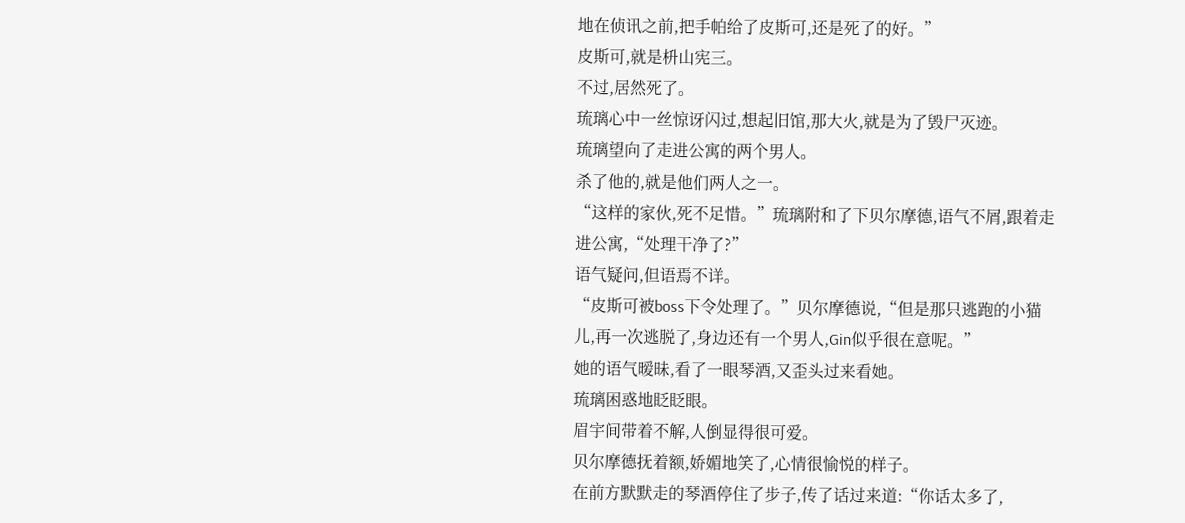地在侦讯之前,把手帕给了皮斯可,还是死了的好。”
皮斯可,就是枡山宪三。
不过,居然死了。
琉璃心中一丝惊讶闪过,想起旧馆,那大火,就是为了毁尸灭迹。
琉璃望向了走进公寓的两个男人。
杀了他的,就是他们两人之一。
“这样的家伙,死不足惜。”琉璃附和了下贝尔摩德,语气不屑,跟着走进公寓,“处理干净了?”
语气疑问,但语焉不详。
“皮斯可被boss下令处理了。”贝尔摩德说,“但是那只逃跑的小猫儿,再一次逃脱了,身边还有一个男人,Gin似乎很在意呢。”
她的语气暧昧,看了一眼琴酒,又歪头过来看她。
琉璃困惑地眨眨眼。
眉宇间带着不解,人倒显得很可爱。
贝尔摩德抚着额,娇媚地笑了,心情很愉悦的样子。
在前方默默走的琴酒停住了步子,传了话过来道:“你话太多了,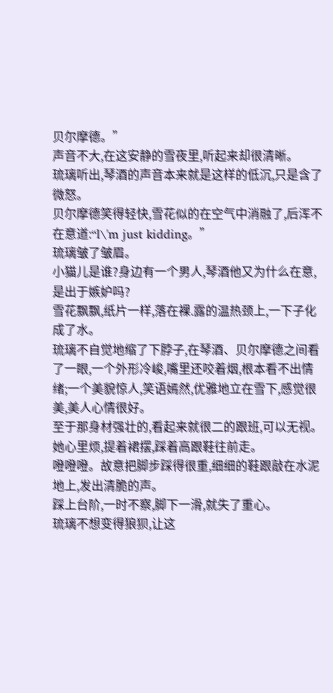贝尔摩德。”
声音不大,在这安静的雪夜里,听起来却很清晰。
琉璃听出,琴酒的声音本来就是这样的低沉,只是含了微怒。
贝尔摩德笑得轻快,雪花似的在空气中消融了,后浑不在意道:“l\'m just kidding。”
琉璃皱了皱眉。
小猫儿是谁?身边有一个男人,琴酒他又为什么在意,是出于嫉妒吗?
雪花飘飘,纸片一样,落在裸.露的温热颈上,一下子化成了水。
琉璃不自觉地缩了下脖子,在琴酒、贝尔摩德之间看了一眼,一个外形冷峻,嘴里还咬着烟,根本看不出情绪;一个美貌惊人,笑语嫣然,优雅地立在雪下,感觉很美,美人心情很好。
至于那身材强壮的,看起来就很二的跟班,可以无视。
她心里烦,提着裙摆,踩着高跟鞋往前走。
噔噔噔。故意把脚步踩得很重,细细的鞋跟敲在水泥地上,发出清脆的声。
踩上台阶,一时不察,脚下一滑,就失了重心。
琉璃不想变得狼狈,让这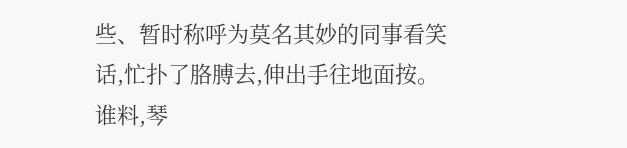些、暂时称呼为莫名其妙的同事看笑话,忙扑了胳膊去,伸出手往地面按。
谁料,琴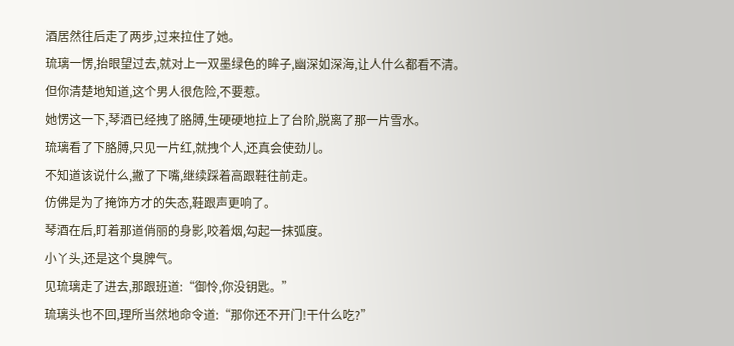酒居然往后走了两步,过来拉住了她。
琉璃一愣,抬眼望过去,就对上一双墨绿色的眸子,幽深如深海,让人什么都看不清。
但你清楚地知道,这个男人很危险,不要惹。
她愣这一下,琴酒已经拽了胳膊,生硬硬地拉上了台阶,脱离了那一片雪水。
琉璃看了下胳膊,只见一片红,就拽个人,还真会使劲儿。
不知道该说什么,撇了下嘴,继续踩着高跟鞋往前走。
仿佛是为了掩饰方才的失态,鞋跟声更响了。
琴酒在后,盯着那道俏丽的身影,咬着烟,勾起一抹弧度。
小丫头,还是这个臭脾气。
见琉璃走了进去,那跟班道:“御怜,你没钥匙。”
琉璃头也不回,理所当然地命令道:“那你还不开门!干什么吃?”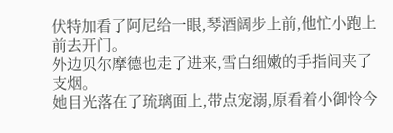伏特加看了阿尼给一眼,琴酒阔步上前,他忙小跑上前去开门。
外边贝尔摩德也走了进来,雪白细嫩的手指间夹了支烟。
她目光落在了琉璃面上,带点宠溺,原看着小御怜今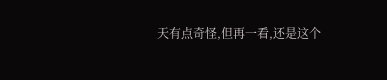天有点奇怪,但再一看,还是这个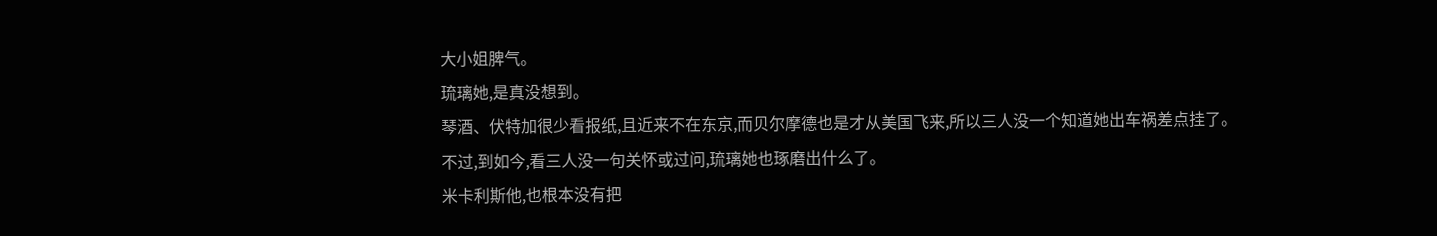大小姐脾气。
琉璃她,是真没想到。
琴酒、伏特加很少看报纸,且近来不在东京,而贝尔摩德也是才从美国飞来,所以三人没一个知道她出车祸差点挂了。
不过,到如今,看三人没一句关怀或过问,琉璃她也琢磨出什么了。
米卡利斯他,也根本没有把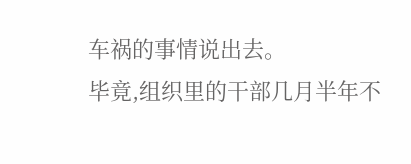车祸的事情说出去。
毕竟,组织里的干部几月半年不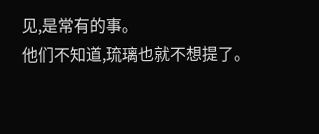见,是常有的事。
他们不知道,琉璃也就不想提了。